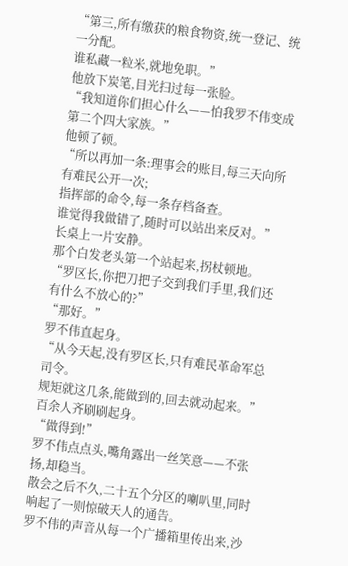“第三,所有缴获的粮食物资,统一登记、统一分配。
谁私藏一粒米,就地免职。”
他放下炭笔,目光扫过每一张脸。
“我知道你们担心什么——怕我罗不伟变成第二个四大家族。”
他顿了顿。
“所以再加一条:理事会的账目,每三天向所有难民公开一次;
指挥部的命令,每一条存档备查。
谁觉得我做错了,随时可以站出来反对。”
长桌上一片安静。
那个白发老头第一个站起来,拐杖顿地。
“罗区长,你把刀把子交到我们手里,我们还有什么不放心的?”
“那好。”
罗不伟直起身。
“从今天起,没有罗区长,只有难民革命军总司令。
规矩就这几条,能做到的,回去就动起来。”
百余人齐刷刷起身。
“做得到!”
罗不伟点点头,嘴角露出一丝笑意——不张扬,却稳当。
散会之后不久,二十五个分区的喇叭里,同时响起了一则惊破天人的通告。
罗不伟的声音从每一个广播箱里传出来,沙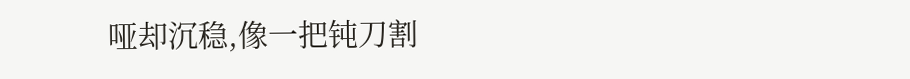哑却沉稳,像一把钝刀割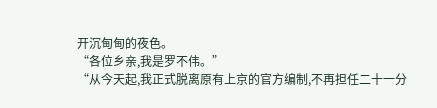开沉甸甸的夜色。
“各位乡亲,我是罗不伟。”
“从今天起,我正式脱离原有上京的官方编制,不再担任二十一分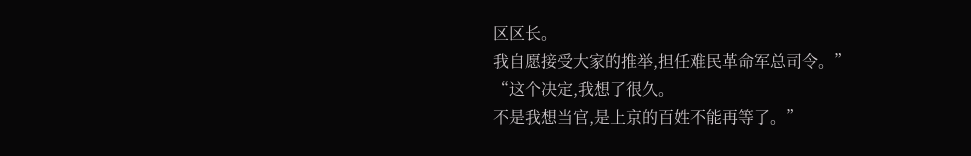区区长。
我自愿接受大家的推举,担任难民革命军总司令。”
“这个决定,我想了很久。
不是我想当官,是上京的百姓不能再等了。”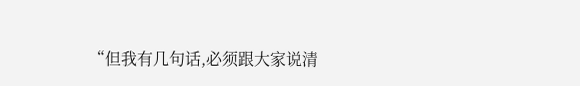“但我有几句话,必须跟大家说清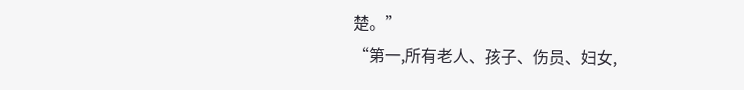楚。”
“第一,所有老人、孩子、伤员、妇女,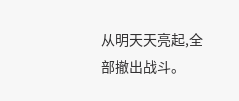从明天天亮起,全部撤出战斗。